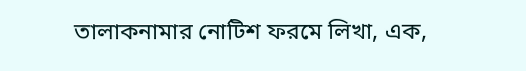তালাকনামার নোটিশ ফরমে লিখা, এক,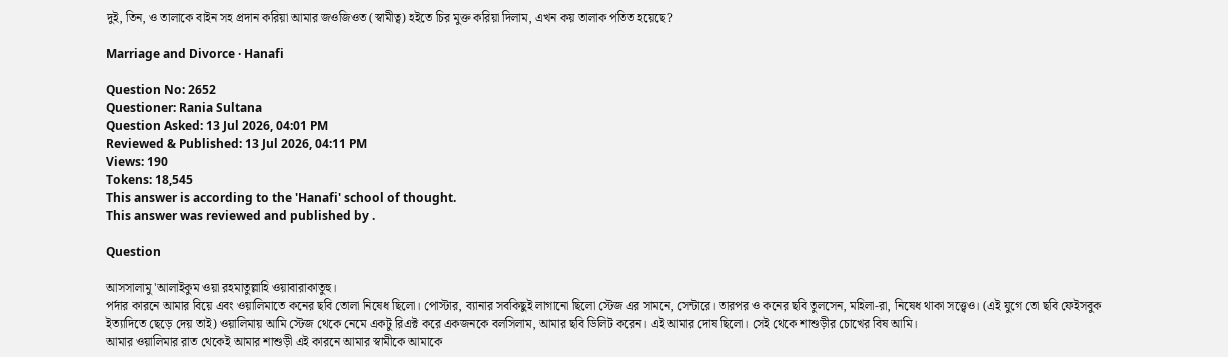দুই, তিন, ও তালাকে বাইন সহ প্রদান করিয়া আমার জওজিওত (স্বামীত্ব) হইতে চির মুক্ত করিয়া দিলাম, এখন কয় তালাক পতিত হয়েছে?

Marriage and Divorce · Hanafi

Question No: 2652
Questioner: Rania Sultana
Question Asked: 13 Jul 2026, 04:01 PM
Reviewed & Published: 13 Jul 2026, 04:11 PM
Views: 190
Tokens: 18,545
This answer is according to the 'Hanafi' school of thought.
This answer was reviewed and published by .

Question

আসসালামু 'আলাইকুম ওয়া রহমাতুল্লাহি ওয়াবারাকাতুহু।
পর্দার কারনে আমার বিয়ে এবং ওয়ালিমাতে কনের ছবি তোলা নিষেধ ছিলো। পোস্টার, ব্যানার সবকিছুই লাগানো ছিলো স্টেজ এর সামনে, সেন্টারে। তারপর ও কনের ছবি তুলসেন, মহিলা-রা, নিষেধ থাকা সত্ত্বেও। (এই যুগে তো ছবি ফেইসবুক ইত্যাদিতে ছেড়ে দেয় তাই) ওয়ালিমায় আমি স্টেজ থেকে নেমে একটু রিএক্ট করে একজনকে বলসিলাম, আমার ছবি ডিলিট করেন। এই আমার দোষ ছিলো। সেই থেকে শাশুড়ীর চোখের বিষ আমি।
আমার ওয়ালিমার রাত থেকেই আমার শাশুড়ী এই কারনে আমার স্বামীকে আমাকে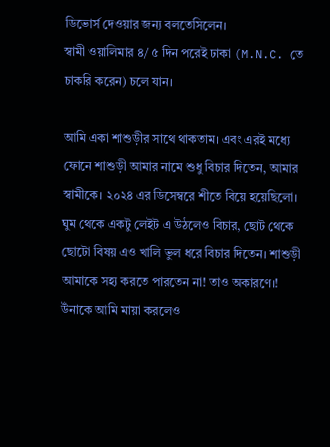ডিভোর্স দেওয়ার জন্য বলতেসিলেন।
স্বামী ওয়ালিমার ৪/ ৫ দিন পরেই ঢাকা (M.N.C. তে চাকরি করেন) চলে যান।

আমি একা শাশুড়ীর সাথে থাকতাম। এবং এরই মধ্যে ফোনে শাশুড়ী আমার নামে শুধু বিচার দিতেন, আমার স্বামীকে। ২০২৪ এর ডিসেম্বরে শীতে বিয়ে হয়েছিলো।
ঘুম থেকে একটু লেইট এ উঠলেও বিচার, ছোট থেকে ছোটো বিষয় এও খালি ভুল ধরে বিচার দিতেন। শাশুড়ী আমাকে সহ্য করতে পারতেন না! তাও অকারণে।!
উঁনাকে আমি মায়া করলেও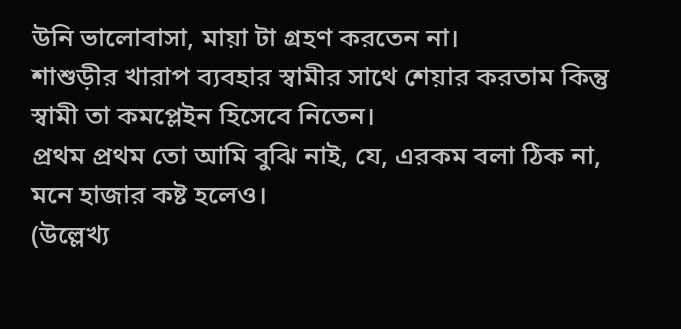উনি ভালোবাসা, মায়া টা গ্রহণ করতেন না।
শাশুড়ীর খারাপ ব্যবহার স্বামীর সাথে শেয়ার করতাম কিন্তু স্বামী তা কমপ্লেইন হিসেবে নিতেন।
প্রথম প্রথম তো আমি বুঝি নাই, যে, এরকম বলা ঠিক না, মনে হাজার কষ্ট হলেও।
(উল্লেখ্য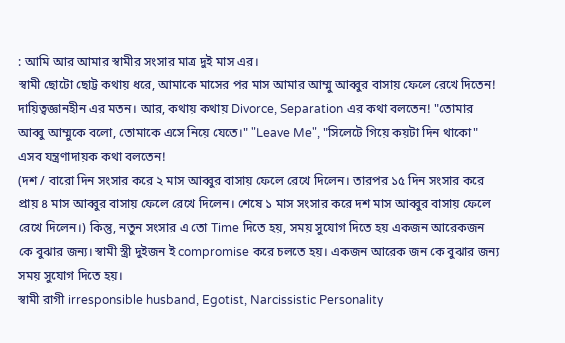: আমি আর আমার স্বামীর সংসার মাত্র দুই মাস এর।
স্বামী ছোটো ছোট্ট কথায় ধরে, আমাকে মাসের পর মাস আমার আম্মু আব্বুর বাসায় ফেলে রেখে দিতেন! দায়িত্বজ্ঞানহীন এর মতন। আর, কথায় কথায় Divorce, Separation এর কথা বলতেন! "তোমার আব্বু আম্মুকে বলো, তোমাকে এসে নিয়ে যেতে।" "Leave Me", "সিলেটে গিয়ে কয়টা দিন থাকো" এসব যন্ত্রণাদায়ক কথা বলতেন!
(দশ / বারো দিন সংসার করে ২ মাস আব্বুর বাসায় ফেলে রেখে দিলেন। তারপর ১৫ দিন সংসার করে প্রায় ৪ মাস আব্বুর বাসায় ফেলে রেখে দিলেন। শেষে ১ মাস সংসার করে দশ মাস আব্বুর বাসায় ফেলে রেখে দিলেন।) কিন্তু, নতুন সংসার এ তো Time দিতে হয়, সময় সুযোগ দিতে হয় একজন আরেকজন কে বুঝার জন্য। স্বামী স্ত্রী দুইজন ই compromise করে চলতে হয়। একজন আরেক জন কে বুঝার জন্য সময় সুযোগ দিতে হয়।
স্বামী রাগী irresponsible husband, Egotist, Narcissistic Personality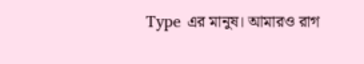Type এর মানুষ। আমারও রাগ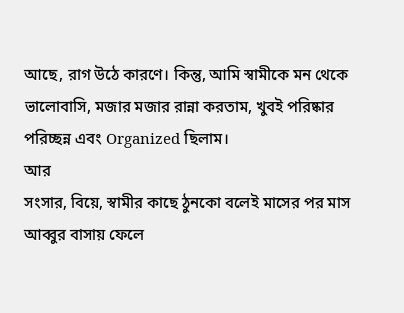আছে, রাগ উঠে কারণে। কিন্তু, আমি স্বামীকে মন থেকে ভালোবাসি, মজার মজার রান্না করতাম, খুবই পরিষ্কার পরিচ্ছন্ন এবং Organized ছিলাম।
আর
সংসার, বিয়ে, স্বামীর কাছে ঠুনকো বলেই মাসের পর মাস আব্বুর বাসায় ফেলে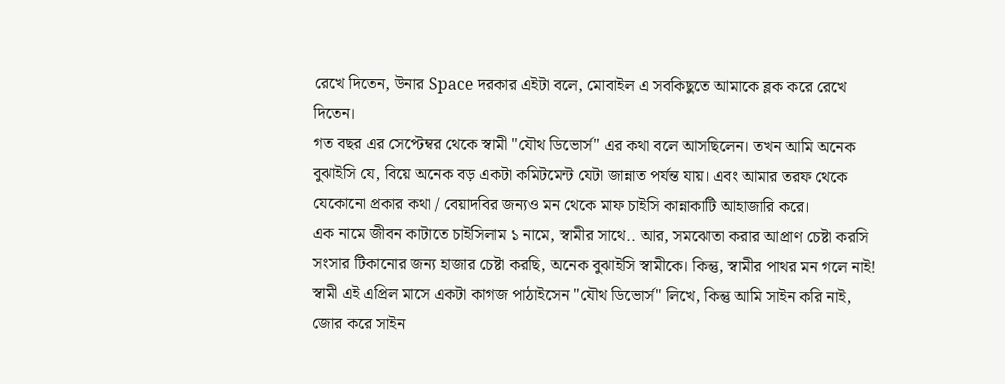রেখে দিতেন, উনার Space দরকার এইটা বলে, মোবাইল এ সবকিছুতে আমাকে ব্লক করে রেখে দিতেন।
গত বছর এর সেপ্টেম্বর থেকে স্বামী "যৌথ ডিভোর্স" এর কথা বলে আসছিলেন। তখন আমি অনেক বুঝাইসি যে, বিয়ে অনেক বড় একটা কমিটমেন্ট যেটা জান্নাত পর্যন্ত যায়। এবং আমার তরফ থেকে যেকোনো প্রকার কথা / বেয়াদবির জন্যও মন থেকে মাফ চাইসি কান্নাকাটি আহাজারি করে।
এক নামে জীবন কাটাতে চাইসিলাম ১ নামে, স্বামীর সাথে.. আর, সমঝোতা করার আপ্রাণ চেষ্টা করসি সংসার টিকানোর জন্য হাজার চেষ্টা করছি, অনেক বুঝাইসি স্বামীকে। কিন্তু, স্বামীর পাথর মন গলে নাই!
স্বামী এই এপ্রিল মাসে একটা কাগজ পাঠাইসেন "যৌথ ডিভোর্স" লিখে, কিন্তু আমি সাইন করি নাই, জোর করে সাইন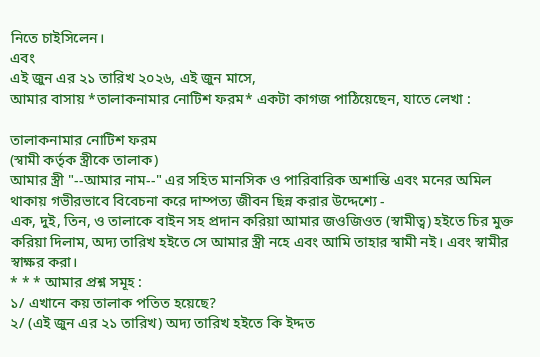নিতে চাইসিলেন।
এবং
এই জুন এর ২১ তারিখ ২০২৬, এই জুন মাসে,
আমার বাসায় *তালাকনামার নোটিশ ফরম* একটা কাগজ পাঠিয়েছেন, যাতে লেখা :

তালাকনামার নোটিশ ফরম
(স্বামী কর্তৃক স্ত্রীকে তালাক)
আমার স্ত্রী "--আমার নাম--" এর সহিত মানসিক ও পারিবারিক অশান্তি এবং মনের অমিল থাকায় গভীরভাবে বিবেচনা করে দাম্পত্য জীবন ছিন্ন করার উদ্দেশ্যে -
এক, দুই, তিন, ও তালাকে বাইন সহ প্রদান করিয়া আমার জওজিওত (স্বামীত্ব) হইতে চির মুক্ত করিয়া দিলাম, অদ্য তারিখ হইতে সে আমার স্ত্রী নহে এবং আমি তাহার স্বামী নই। এবং স্বামীর স্বাক্ষর করা।
* * * আমার প্রশ্ন সমূহ :
১/ এখানে কয় তালাক পতিত হয়েছে?
২/ (এই জুন এর ২১ তারিখ) অদ্য তারিখ হইতে কি ইদ্দত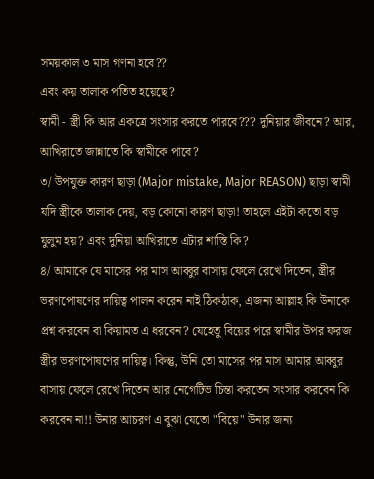সময়কাল ৩ মাস গণনা হবে??
এবং কয় তালাক পতিত হয়েছে?
স্বামী - স্ত্রী কি আর একত্রে সংসার করতে পারবে??? দুনিয়ার জীবনে? আর, আখিরাতে জান্নাতে কি স্বামীকে পাবে?
৩/ উপযুক্ত কারণ ছাড়া (Major mistake, Major REASON) ছাড়া স্বামী যদি স্ত্রীকে তালাক দেয়, বড় কোনো কারণ ছাড়া! তাহলে এইটা কতো বড় যুলুম হয়? এবং দুনিয়া আখিরাতে এটার শাস্তি কি?
৪/ আমাকে যে মাসের পর মাস আব্বুর বাসায় ফেলে রেখে দিতেন, স্ত্রীর ভরণপোষণের দায়িত্ব পালন করেন নাই ঠিকঠাক, এজন্য আল্লাহ কি উনাকে প্রশ্ন করবেন বা কিয়ামত এ ধরবেন? যেহেতু বিয়ের পরে স্বামীর উপর ফরজ স্ত্রীর ভরণপোষণের দায়িত্ব। কিন্তু, উনি তো মাসের পর মাস আমার আব্বুর বাসায় ফেলে রেখে দিতেন আর নেগেটিভ চিন্তা করতেন সংসার করবেন কি করবেন না!! উনার আচরণ এ বুঝা যেতো "বিয়ে" উনার জন্য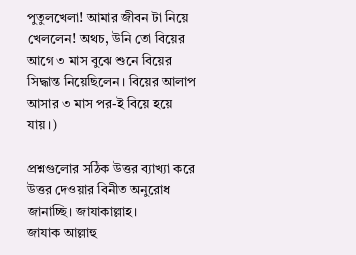পুতুলখেলা! আমার জীবন টা নিয়ে খেললেন! অথচ, উনি তো বিয়ের আগে ৩ মাস বুঝে শুনে বিয়ের সিদ্ধান্ত নিয়েছিলেন। বিয়ের আলাপ আসার ৩ মাস পর-ই বিয়ে হয়ে যায়।)

প্রশ্নগুলোর সঠিক উত্তর ব্যাখ্যা করে উত্তর দেওয়ার বিনীত অনুরোধ জানাচ্ছি। জাযাকাল্লাহ।
জাযাক আল্লাহু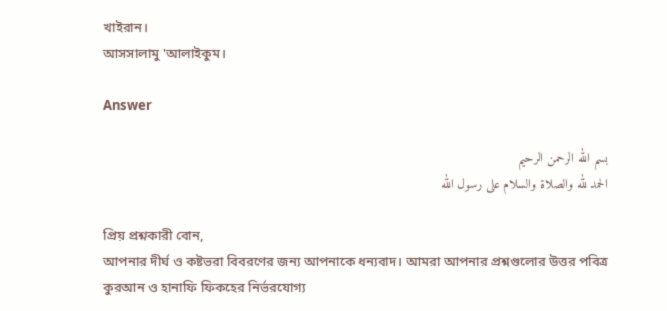খাইরান।
আসসালামু 'আলাইকুম।

Answer

بسم الله الرحمن الرحيم
الحمد لله والصلاة والسلام على رسول الله

প্রিয় প্রশ্নকারী বোন,
আপনার দীর্ঘ ও কষ্টভরা বিবরণের জন্য আপনাকে ধন্যবাদ। আমরা আপনার প্রশ্নগুলোর উত্তর পবিত্র কুরআন ও হানাফি ফিকহের নির্ভরযোগ্য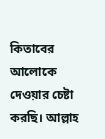কিতাবের আলোকে দেওয়ার চেষ্টা করছি। আল্লাহ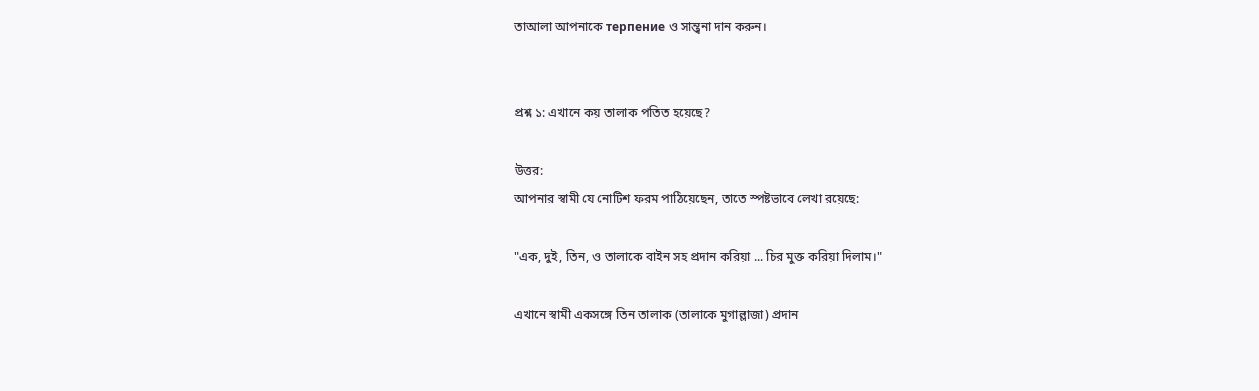তাআলা আপনাকে терпение ও সান্ত্বনা দান করুন।


প্রশ্ন ১: এখানে কয় তালাক পতিত হয়েছে?

উত্তর:
আপনার স্বামী যে নোটিশ ফরম পাঠিয়েছেন, তাতে স্পষ্টভাবে লেখা রয়েছে:

"এক, দুই, তিন, ও তালাকে বাইন সহ প্রদান করিয়া ... চির মুক্ত করিয়া দিলাম।"

এখানে স্বামী একসঙ্গে তিন তালাক (তালাকে মুগাল্লাজা) প্রদান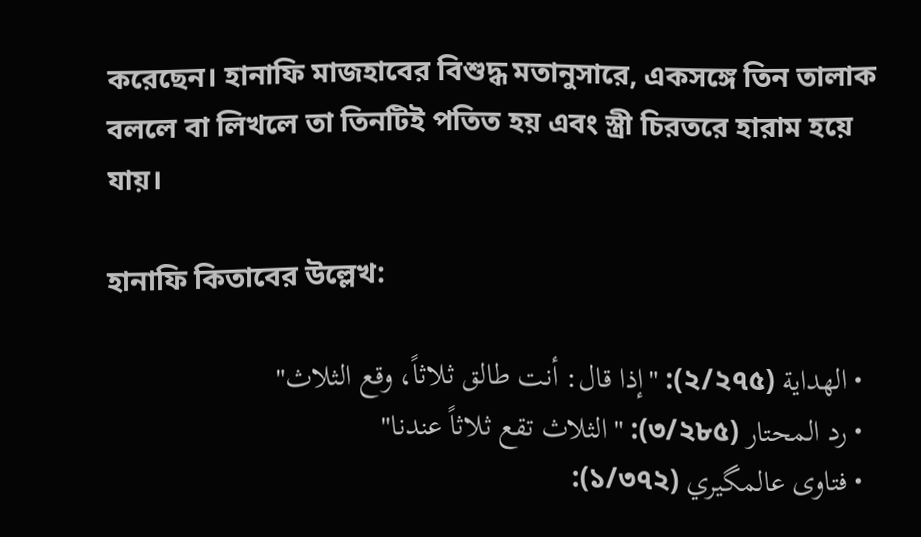করেছেন। হানাফি মাজহাবের বিশুদ্ধ মতানুসারে, একসঙ্গে তিন তালাক বললে বা লিখলে তা তিনটিই পতিত হয় এবং স্ত্রী চিরতরে হারাম হয়ে যায়।

হানাফি কিতাবের উল্লেখ:

  • الهداية (২/২৭৫): "إذا قال: أنت طالق ثلاثاً، وقع الثلاث"
  • رد المحتار (৩/২৮৫): "الثلاث تقع ثلاثاً عندنا"
  • فتاوى عالمگيري (১/৩৭২):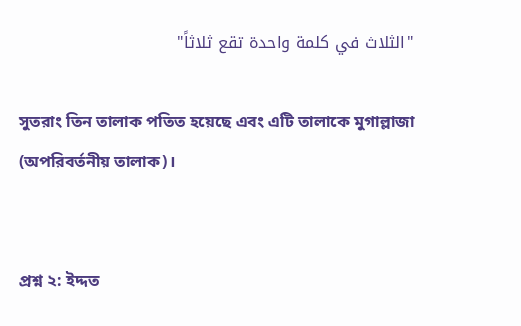"الثلاث في كلمة واحدة تقع ثلاثاً"

সুতরাং তিন তালাক পতিত হয়েছে এবং এটি তালাকে মুগাল্লাজা (অপরিবর্তনীয় তালাক)।


প্রশ্ন ২: ইদ্দত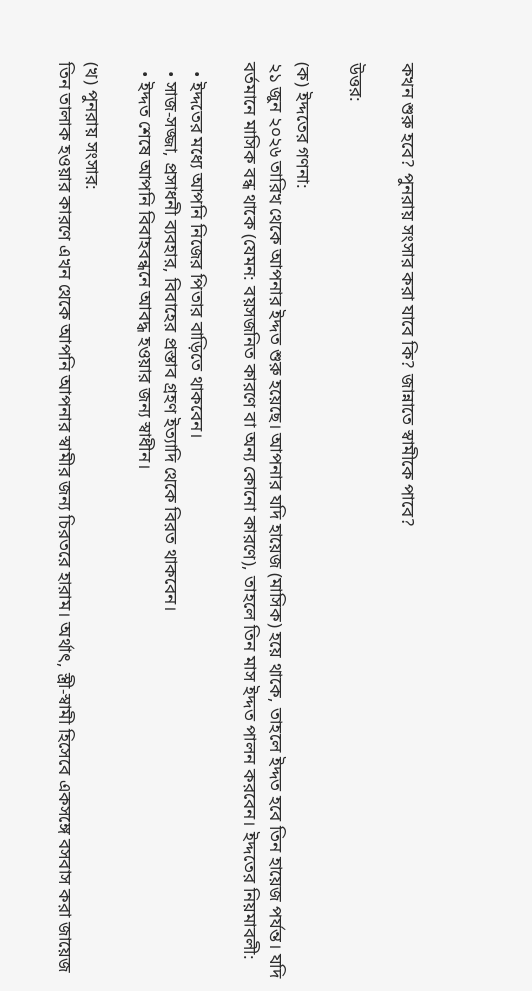কখন শুরু হবে? পুনরায় সংসার করা যাবে কি? জান্নাতে স্বামীকে পাবে?

উত্তর:

(ক) ইদ্দতের গণনা:
২১ জুন ২০২৬ তারিখ থেকে আপনার ইদ্দত শুরু হয়েছে। আপনার যদি হায়েজ (মাসিক) হয়ে থাকে, তাহলে ইদ্দত হবে তিন হায়েজ পর্যন্ত। যদি বর্তমানে মাসিক বন্ধ থাকে (যেমন: বয়সজনিত কারণে বা অন্য কোনো কারণে), তাহলে তিন মাস ইদ্দত পালন করবেন। ইদ্দতের নিয়মাবলী:

  • ইদ্দতের মধ্যে আপনি নিজের পিতার বাড়িতে থাকবেন।
  • সাজ-সজ্জা, প্রসাধনী ব্যবহার, বিবাহের প্রস্তাব গ্রহণ ইত্যাদি থেকে বিরত থাকবেন।
  • ইদ্দত শেষে আপনি বিবাহবন্ধনে আবদ্ধ হওয়ার জন্য স্বাধীন।

(খ) পুনরায় সংসার:
তিন তালাক হওয়ার কারণে এখন থেকে আপনি আপনার স্বামীর জন্য চিরতরে হারাম। অর্থাৎ, স্ত্রী-স্বামী হিসেবে একসঙ্গে বসবাস করা জায়েজ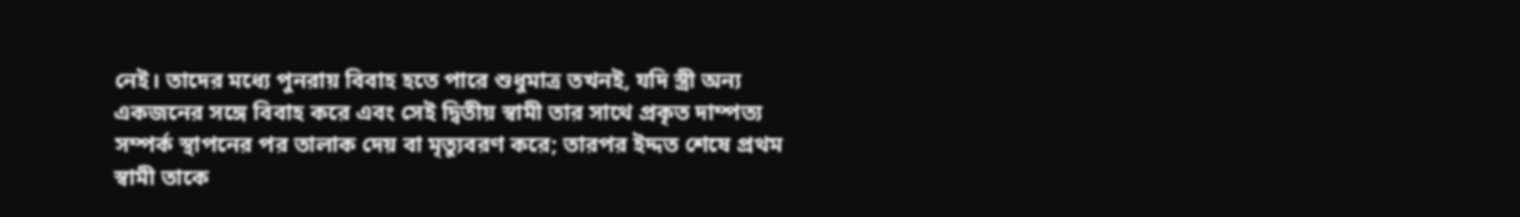নেই। তাদের মধ্যে পুনরায় বিবাহ হতে পারে শুধুমাত্র তখনই, যদি স্ত্রী অন্য একজনের সঙ্গে বিবাহ করে এবং সেই দ্বিতীয় স্বামী তার সাথে প্রকৃত দাম্পত্য সম্পর্ক স্থাপনের পর তালাক দেয় বা মৃত্যুবরণ করে; তারপর ইদ্দত শেষে প্রথম স্বামী তাকে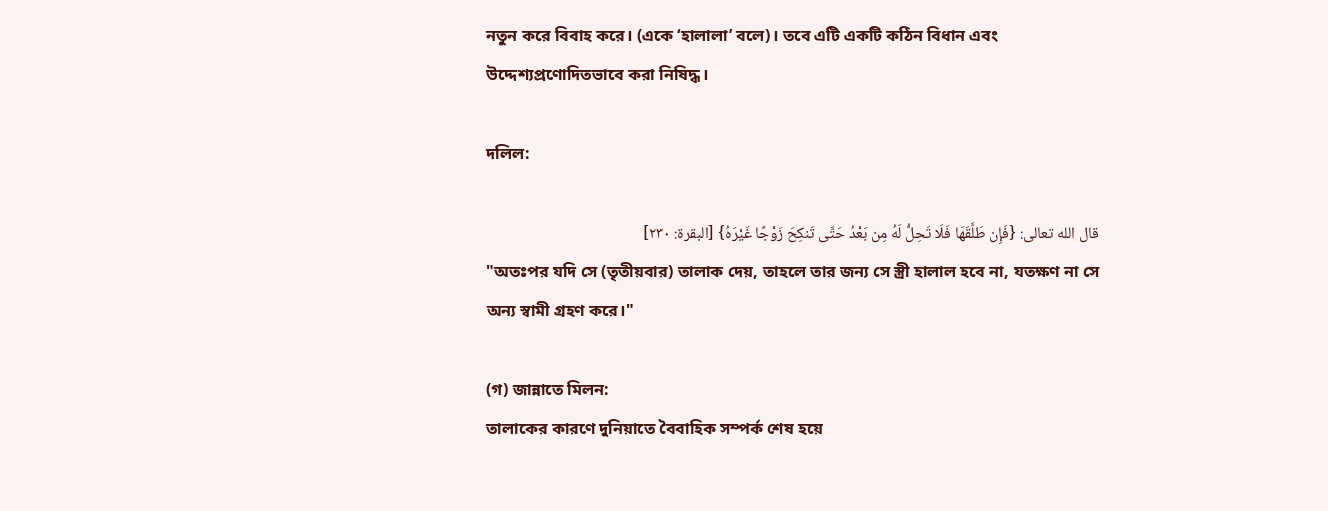নতুন করে বিবাহ করে। (একে ‘হালালা’ বলে)। তবে এটি একটি কঠিন বিধান এবং উদ্দেশ্যপ্রণোদিতভাবে করা নিষিদ্ধ।

দলিল:

قال الله تعالى: {فَإِن طَلَّقَهَا فَلَا تَحِلُّ لَهُ مِن بَعْدُ حَتَّى تَنكِحَ زَوْجًا غَيْرَهُ} [البقرة: ٢٣٠]
"অতঃপর যদি সে (তৃতীয়বার) তালাক দেয়, তাহলে তার জন্য সে স্ত্রী হালাল হবে না, যতক্ষণ না সে অন্য স্বামী গ্রহণ করে।"

(গ) জান্নাতে মিলন:
তালাকের কারণে দুনিয়াতে বৈবাহিক সম্পর্ক শেষ হয়ে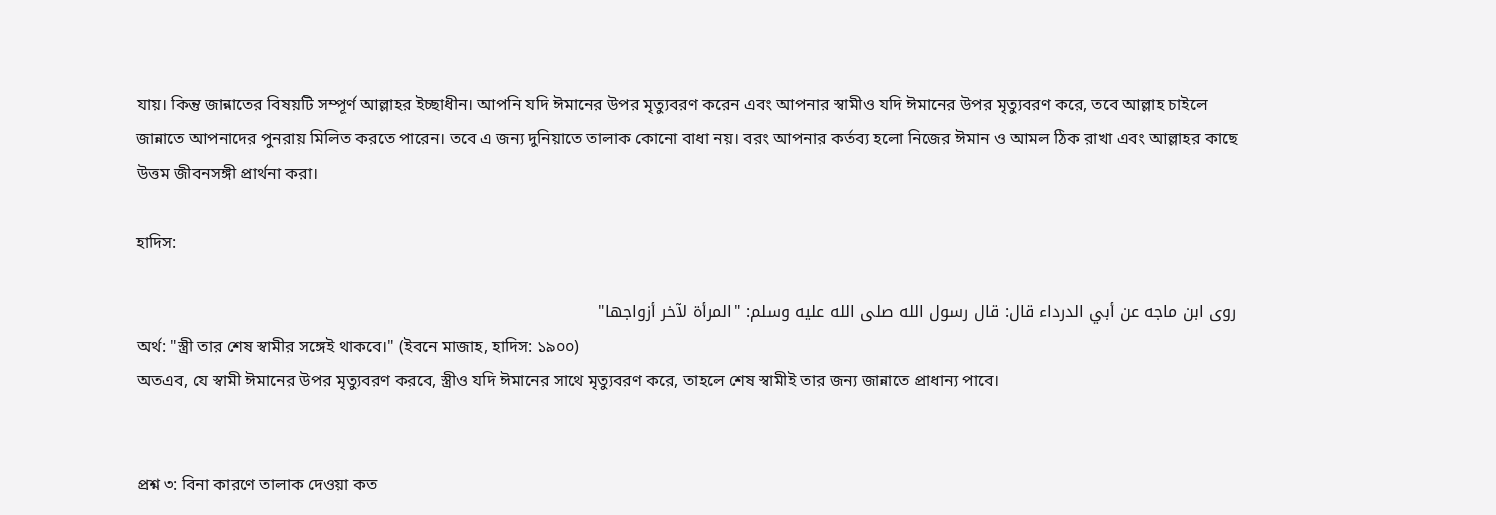যায়। কিন্তু জান্নাতের বিষয়টি সম্পূর্ণ আল্লাহর ইচ্ছাধীন। আপনি যদি ঈমানের উপর মৃত্যুবরণ করেন এবং আপনার স্বামীও যদি ঈমানের উপর মৃত্যুবরণ করে, তবে আল্লাহ চাইলে জান্নাতে আপনাদের পুনরায় মিলিত করতে পারেন। তবে এ জন্য দুনিয়াতে তালাক কোনো বাধা নয়। বরং আপনার কর্তব্য হলো নিজের ঈমান ও আমল ঠিক রাখা এবং আল্লাহর কাছে উত্তম জীবনসঙ্গী প্রার্থনা করা।

হাদিস:

روى ابن ماجه عن أبي الدرداء قال: قال رسول الله صلى الله عليه وسلم: "المرأة لآخر أزواجها"
অর্থ: "স্ত্রী তার শেষ স্বামীর সঙ্গেই থাকবে।" (ইবনে মাজাহ, হাদিস: ১৯০০)
অতএব, যে স্বামী ঈমানের উপর মৃত্যুবরণ করবে, স্ত্রীও যদি ঈমানের সাথে মৃত্যুবরণ করে, তাহলে শেষ স্বামীই তার জন্য জান্নাতে প্রাধান্য পাবে।


প্রশ্ন ৩: বিনা কারণে তালাক দেওয়া কত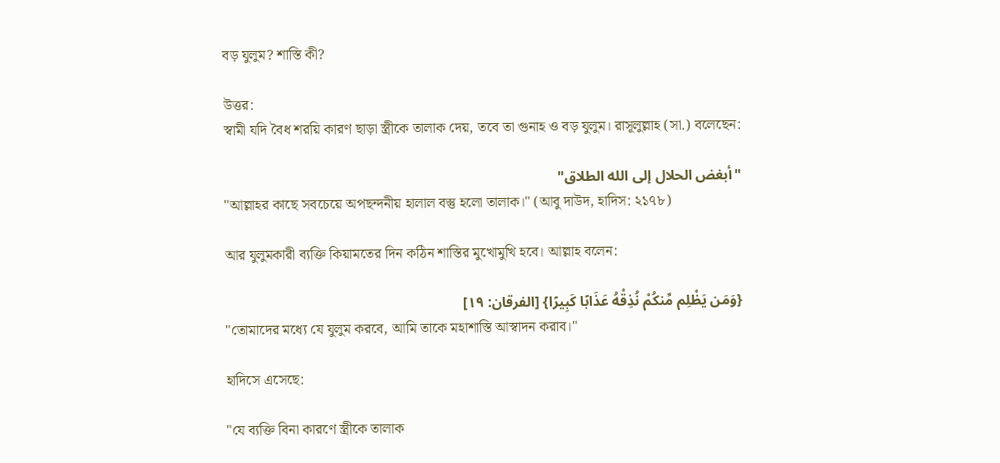বড় যুলুম? শাস্তি কী?

উত্তর:
স্বামী যদি বৈধ শরয়ি কারণ ছাড়া স্ত্রীকে তালাক দেয়, তবে তা গুনাহ ও বড় যুলুম। রাসূলুল্লাহ (সা.) বলেছেন:

"أبغض الحلال إلى الله الطلاق"
"আল্লাহর কাছে সবচেয়ে অপছন্দনীয় হালাল বস্তু হলো তালাক।" (আবু দাউদ, হাদিস: ২১৭৮)

আর যুলুমকারী ব্যক্তি কিয়ামতের দিন কঠিন শাস্তির মুখোমুখি হবে। আল্লাহ বলেন:

{وَمَن يَظْلِم مِّنكُمْ نُذِقْهُ عَذَابًا كَبِيرًا} [الفرقان: ١٩]
"তোমাদের মধ্যে যে যুলুম করবে, আমি তাকে মহাশাস্তি আস্বাদন করাব।"

হাদিসে এসেছে:

"যে ব্যক্তি বিনা কারণে স্ত্রীকে তালাক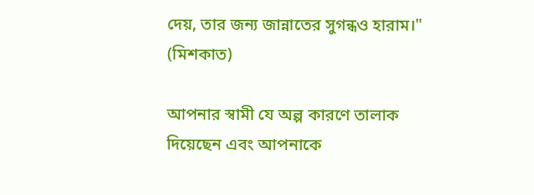দেয়, তার জন্য জান্নাতের সুগন্ধও হারাম।" (মিশকাত)

আপনার স্বামী যে অল্প কারণে তালাক দিয়েছেন এবং আপনাকে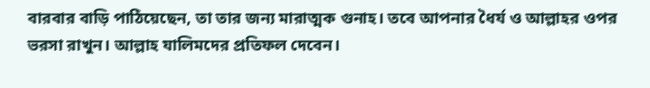বারবার বাড়ি পাঠিয়েছেন, তা তার জন্য মারাত্মক গুনাহ। তবে আপনার ধৈর্য ও আল্লাহর ওপর ভরসা রাখুন। আল্লাহ যালিমদের প্রতিফল দেবেন।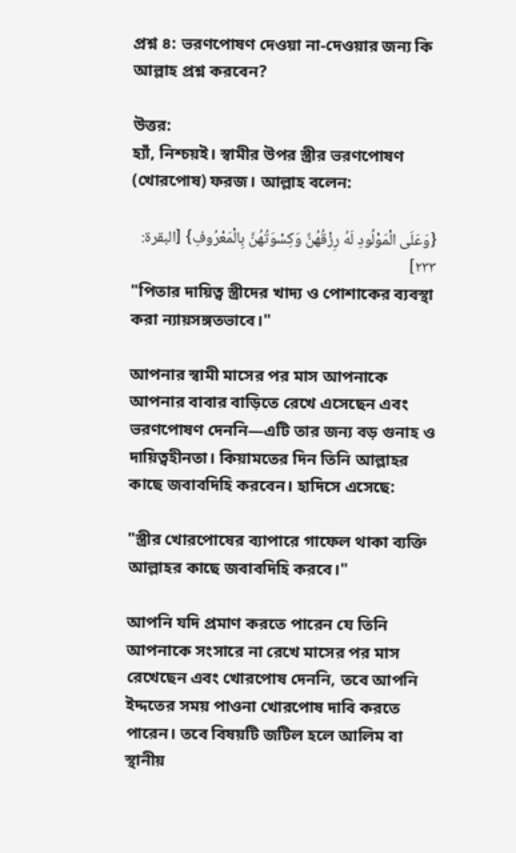প্রশ্ন ৪: ভরণপোষণ দেওয়া না-দেওয়ার জন্য কি আল্লাহ প্রশ্ন করবেন?

উত্তর:
হ্যাঁ, নিশ্চয়ই। স্বামীর উপর স্ত্রীর ভরণপোষণ (খোরপোষ) ফরজ। আল্লাহ বলেন:

{وَعَلَى الْمَوْلُودِ لَهُ رِزْقُهُنَّ وَكِسْوَتُهُنَّ بِالْمَعْرُوفِ} [البقرة: ٢٣٣]
"পিতার দায়িত্ব স্ত্রীদের খাদ্য ও পোশাকের ব্যবস্থা করা ন্যায়সঙ্গতভাবে।"

আপনার স্বামী মাসের পর মাস আপনাকে আপনার বাবার বাড়িতে রেখে এসেছেন এবং ভরণপোষণ দেননি—এটি তার জন্য বড় গুনাহ ও দায়িত্বহীনতা। কিয়ামতের দিন তিনি আল্লাহর কাছে জবাবদিহি করবেন। হাদিসে এসেছে:

"স্ত্রীর খোরপোষের ব্যাপারে গাফেল থাকা ব্যক্তি আল্লাহর কাছে জবাবদিহি করবে।"

আপনি যদি প্রমাণ করতে পারেন যে তিনি আপনাকে সংসারে না রেখে মাসের পর মাস রেখেছেন এবং খোরপোষ দেননি, তবে আপনি ইদ্দতের সময় পাওনা খোরপোষ দাবি করতে পারেন। তবে বিষয়টি জটিল হলে আলিম বা স্থানীয়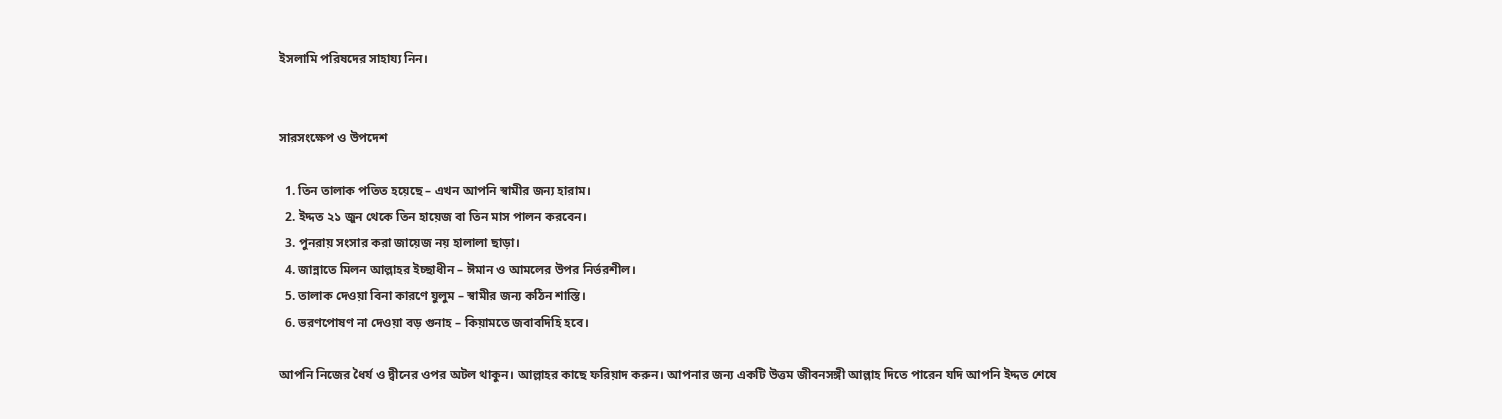ইসলামি পরিষদের সাহায্য নিন।


সারসংক্ষেপ ও উপদেশ

  1. তিন তালাক পতিত হয়েছে – এখন আপনি স্বামীর জন্য হারাম।
  2. ইদ্দত ২১ জুন থেকে তিন হায়েজ বা তিন মাস পালন করবেন।
  3. পুনরায় সংসার করা জায়েজ নয় হালালা ছাড়া।
  4. জান্নাতে মিলন আল্লাহর ইচ্ছাধীন – ঈমান ও আমলের উপর নির্ভরশীল।
  5. তালাক দেওয়া বিনা কারণে যুলুম – স্বামীর জন্য কঠিন শাস্তি।
  6. ভরণপোষণ না দেওয়া বড় গুনাহ – কিয়ামতে জবাবদিহি হবে।

আপনি নিজের ধৈর্য ও দ্বীনের ওপর অটল থাকুন। আল্লাহর কাছে ফরিয়াদ করুন। আপনার জন্য একটি উত্তম জীবনসঙ্গী আল্লাহ দিতে পারেন যদি আপনি ইদ্দত শেষে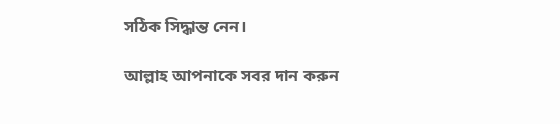সঠিক সিদ্ধান্ত নেন।

আল্লাহ আপনাকে সবর দান করুন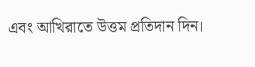এবং আখিরাতে উত্তম প্রতিদান দিন।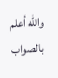والله أعلم بالصواب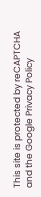This site is protected by reCAPTCHA and the Google Privacy Policy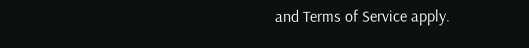and Terms of Service apply.